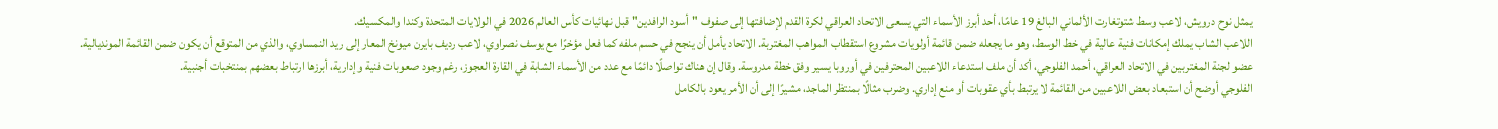يمثل نوح درويش، لاعب وسط شتوتغارت الألماني البالغ 19 عامًا، أحد أبرز الأسماء التي يسعى الاتحاد العراقي لكرة القدم لإضافتها إلى صفوف "أسود الرافدين" قبل نهائيات كأس العالم 2026 في الولايات المتحدة وكندا والمكسيك.
اللاعب الشاب يملك إمكانات فنية عالية في خط الوسط، وهو ما يجعله ضمن قائمة أولويات مشروع استقطاب المواهب المغتربة. الاتحاد يأمل أن ينجح في حسم ملفه كما فعل مؤخرًا مع يوسف نصراوي، لاعب رديف بايرن ميونخ المعار إلى ريد النمساوي، والذي من المتوقع أن يكون ضمن القائمة المونديالية.
عضو لجنة المغتربين في الاتحاد العراقي، أحمد الفلوجي، أكد أن ملف استدعاء اللاعبين المحترفين في أوروبا يسير وفق خطة مدروسة. وقال إن هناك تواصلًا دائمًا مع عدد من الأسماء الشابة في القارة العجوز، رغم وجود صعوبات فنية وإدارية، أبرزها ارتباط بعضهم بمنتخبات أجنبية.
الفلوجي أوضح أن استبعاد بعض اللاعبين من القائمة لا يرتبط بأي عقوبات أو منع إداري. وضرب مثالًا بمنتظر الماجد، مشيرًا إلى أن الأمر يعود بالكامل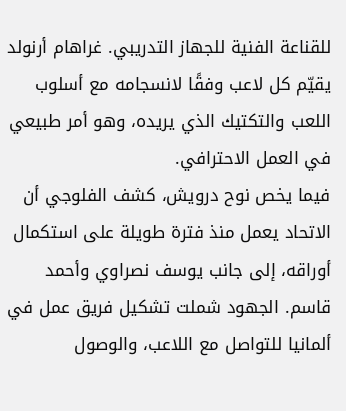للقناعة الفنية للجهاز التدريبي. غراهام أرنولد يقيّم كل لاعب وفقًا لانسجامه مع أسلوب اللعب والتكتيك الذي يريده، وهو أمر طبيعي في العمل الاحترافي.
فيما يخص نوح درويش، كشف الفلوجي أن الاتحاد يعمل منذ فترة طويلة على استكمال أوراقه، إلى جانب يوسف نصراوي وأحمد قاسم. الجهود شملت تشكيل فريق عمل في ألمانيا للتواصل مع اللاعب، والوصول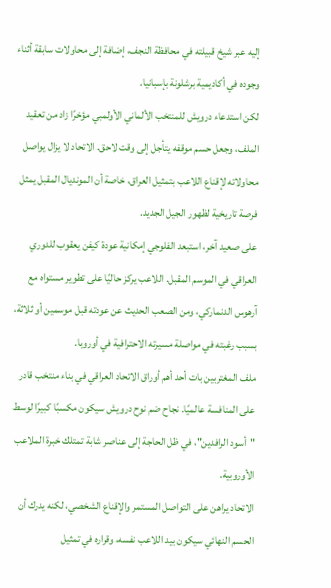إليه عبر شيخ قبيلته في محافظة النجف، إضافة إلى محاولات سابقة أثناء وجوده في أكاديمية برشلونة بإسبانيا.
لكن استدعاء درويش للمنتخب الألماني الأولمبي مؤخرًا زاد من تعقيد الملف، وجعل حسم موقفه يتأجل إلى وقت لاحق. الاتحاد لا يزال يواصل محاولاته لإقناع اللاعب بتمثيل العراق، خاصة أن المونديال المقبل يمثل فرصة تاريخية لظهور الجيل الجديد.
على صعيد آخر، استبعد الفلوجي إمكانية عودة كيفن يعقوب للدوري العراقي في الموسم المقبل. اللاعب يركز حاليًا على تطوير مستواه مع آرهوس الدنماركي، ومن الصعب الحديث عن عودته قبل موسمين أو ثلاثة، بسبب رغبته في مواصلة مسيرته الاحترافية في أوروبا.
ملف المغتربين بات أحد أهم أوراق الاتحاد العراقي في بناء منتخب قادر على المنافسة عالميًا. نجاح ضم نوح درويش سيكون مكسبًا كبيرًا لوسط "أسود الرافدين"، في ظل الحاجة إلى عناصر شابة تمتلك خبرة الملاعب الأوروبية.
الاتحاد يراهن على التواصل المستمر والإقناع الشخصي، لكنه يدرك أن الحسم النهائي سيكون بيد اللاعب نفسه، وقراره في تمثيل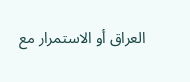العراق أو الاستمرار مع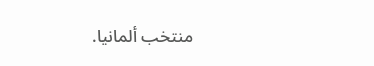منتخب ألمانيا.